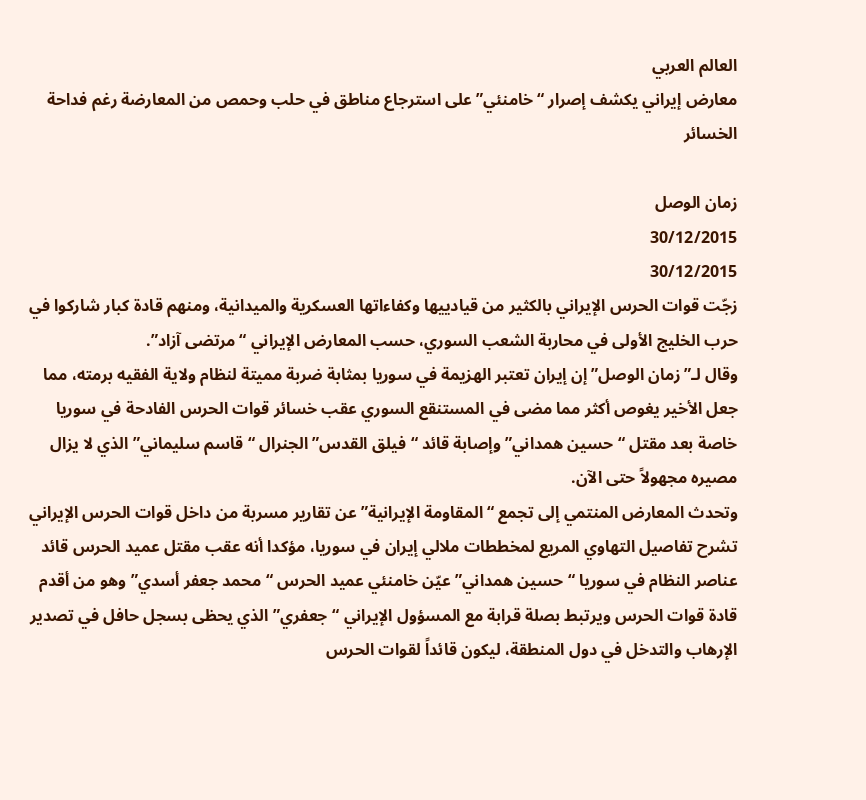العالم العربي
معارض إيراني يکشف إصرار “خامنئي” علی استرجاع مناطق في حلب وحمص من المعارضة رغم فداحة الخسائر

زمان الوصل
30/12/2015
30/12/2015
زجّت قوات الحرس الإيراني بالکثير من قيادييها وکفاءاتها العسکرية والميدانية، ومنهم قادة کبار شارکوا في حرب الخليج الأولی في محاربة الشعب السوري، حسب المعارض الإيراني “مرتضی آزاد”.
وقال لـ”زمان الوصل” إن إيران تعتبر الهزيمة في سوريا بمثابة ضربة مميتة لنظام ولاية الفقيه برمته، مما جعل الأخير يغوص أکثر مما مضی في المستنقع السوري عقب خسائر قوات الحرس الفادحة في سوريا خاصة بعد مقتل “حسين همداني” وإصابة قائد “فيلق القدس” الجنرال “قاسم سليماني” الذي لا يزال مصيره مجهولاً حتی الآن.
وتحدث المعارض المنتمي إلی تجمع “المقاومة الإيرانية” عن تقارير مسربة من داخل قوات الحرس الإيراني تشرح تفاصيل التهاوي المريع لمخططات ملالي إيران في سوريا، مؤکدا أنه عقب مقتل عميد الحرس قائد عناصر النظام في سوريا “حسين همداني” عيّن خامنئي عميد الحرس “محمد جعفر أسدي” وهو من أقدم قادة قوات الحرس ويرتبط بصلة قرابة مع المسؤول الإيراني “جعفري” الذي يحظی بسجل حافل في تصدير الإرهاب والتدخل في دول المنطقة، ليکون قائداً لقوات الحرس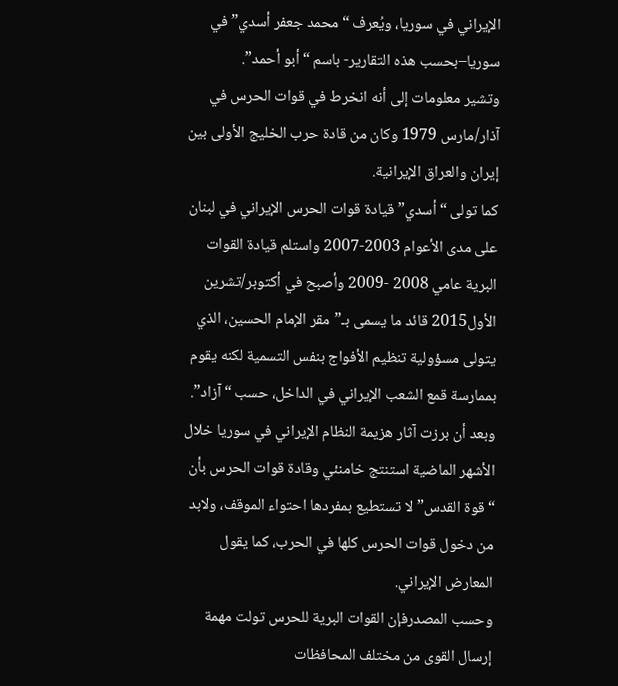الإيراني في سوريا، ويُعرف “محمد جعفر أسدي” في سوريا–بحسب هذه التقارير- باسم “أبو أحمد”.
وتشير معلومات إلی أنه انخرط في قوات الحرس في آذار/مارس 1979 وکان من قادة حرب الخليج الأولی بين إيران والعراق الإيرانية.
کما تولی “أسدي” قيادة قوات الحرس الإيراني في لبنان علی مدی الأعوام 2003-2007 واستلم قيادة القوات البرية عامي 2008 -2009 وأصبح في أکتوبر/تشرين الأول2015 قائد ما يسمی بـ”مقر الإمام الحسين، الذي يتولی مسؤولية تنظيم الأفواج بنفس التسمية لکنه يقوم بممارسة قمع الشعب الإيراني في الداخل، حسب “آزاد”.
وبعد أن برزت آثار هزيمة النظام الإيراني في سوريا خلال الأشهر الماضية استنتج خامنئي وقادة قوات الحرس بأن “قوة القدس” لا تستطيع بمفردها احتواء الموقف، ولابد من دخول قوات الحرس کلها في الحرب، کما يقول المعارض الإيراني.
وحسب المصدرفإن القوات البرية للحرس تولت مهمة إرسال القوی من مختلف المحافظات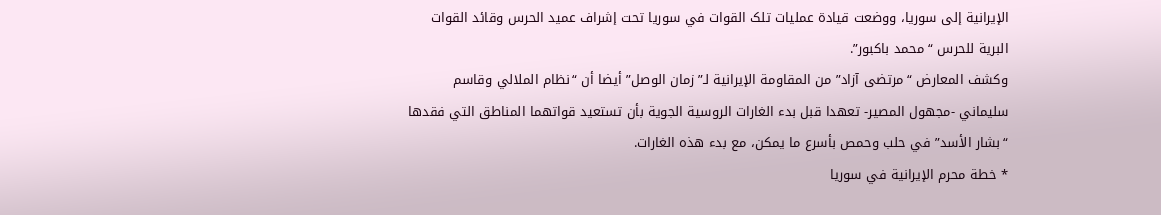الإيرانية إلی سوريا، ووضعت قيادة عمليات تلک القوات في سوريا تحت إشراف عميد الحرس وقائد القوات البرية للحرس “محمد باکبور”.
وکشف المعارض “مرتضی آزاد” من المقاومة الإيرانية لـ”زمان الوصل” أيضا أن “نظام الملالي وقاسم سليماني -مجهول المصير- تعهدا قبل بدء الغارات الروسية الجوية بأن تستعيد قواتهما المناطق التي فقدها “بشار الأسد” في حلب وحمص بأسرع ما يمکن، مع بدء هذه الغارات.
* خطة محرم الإيرانية في سوريا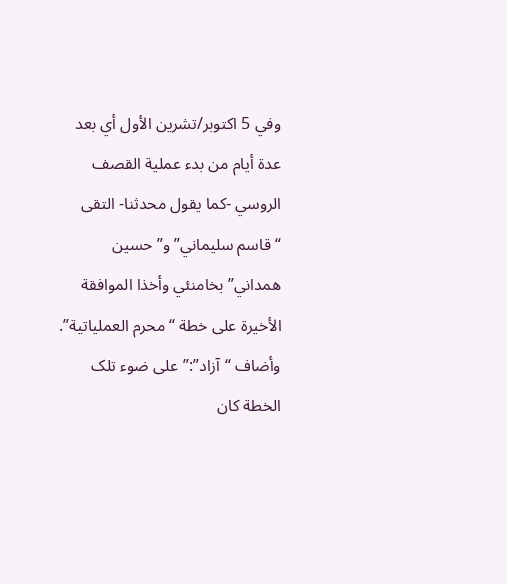وفي 5 اکتوبر/تشرين الأول أي بعد عدة أيام من بدء عملية القصف الروسي -کما يقول محدثنا- التقی “قاسم سليماني” و”حسين همداني” بخامنئي وأخذا الموافقة الأخيرة علی خطة “محرم العملياتية”. وأضاف “آزاد”:”علی ضوء تلک الخطة کان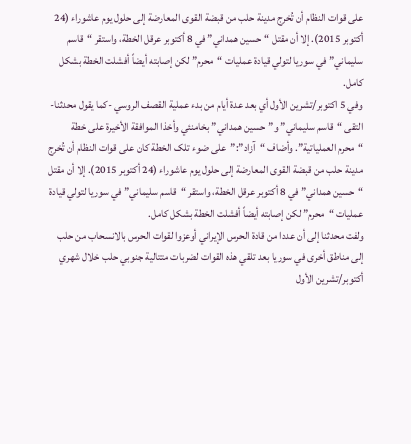علی قوات النظام أن تُخرج مدينة حلب من قبضة القوی المعارضة إلی حلول يوم عاشوراء (24 أکتوبر 2015). إلا أن مقتل “حسين همداني” في 8 أکتوبر عرقل الخطة، واستقر “قاسم سليماني” في سوريا لتولي قيادة عمليات “محرم” لکن إصابته أيضاً أفشلت الخطة بشکل کامل.
وفي 5 اکتوبر/تشرين الأول أي بعد عدة أيام من بدء عملية القصف الروسي -کما يقول محدثنا- التقی “قاسم سليماني” و”حسين همداني” بخامنئي وأخذا الموافقة الأخيرة علی خطة “محرم العملياتية”. وأضاف “آزاد”:”علی ضوء تلک الخطة کان علی قوات النظام أن تُخرج مدينة حلب من قبضة القوی المعارضة إلی حلول يوم عاشوراء (24 أکتوبر 2015). إلا أن مقتل “حسين همداني” في 8 أکتوبر عرقل الخطة، واستقر “قاسم سليماني” في سوريا لتولي قيادة عمليات “محرم” لکن إصابته أيضاً أفشلت الخطة بشکل کامل.
ولفت محدثنا إلی أن عددا من قادة الحرس الإيراني أوعزوا لقوات الحرس بالانسحاب من حلب إلی مناطق أخری في سوريا بعد تلقي هذه القوات لضربات متتالية جنوبي حلب خلال شهري أکتوبر/تشرين الأول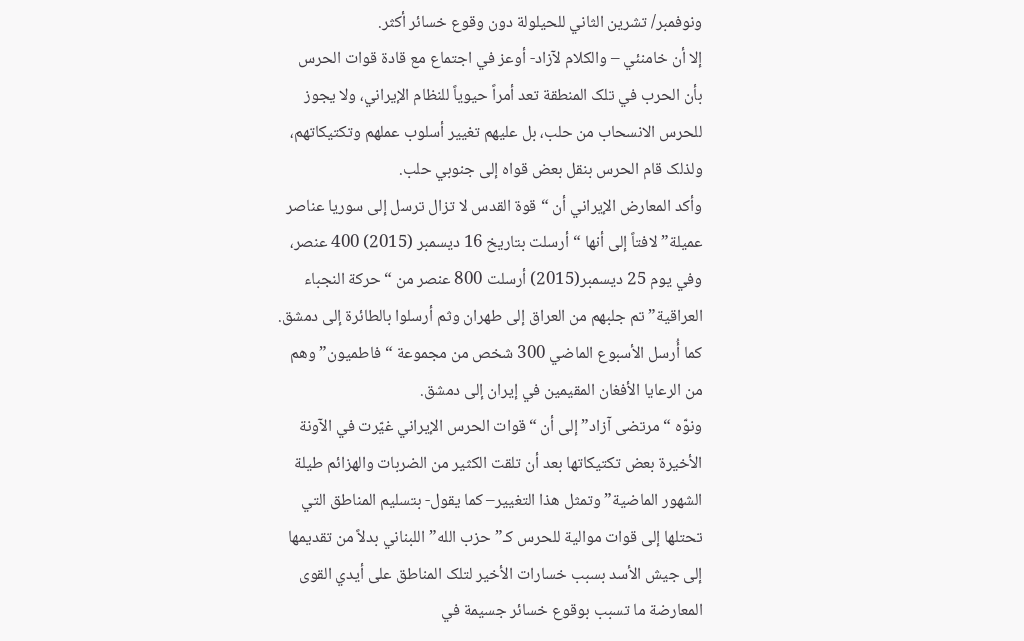ونوفمبر/ تشرين الثاني للحيلولة دون وقوع خسائر أکثر.
إلا أن خامنئي – والکلام لآزاد- أوعز في اجتماع مع قادة قوات الحرس بأن الحرب في تلک المنطقة تعد أمراً حيوياً للنظام الإيراني، ولا يجوز للحرس الانسحاب من حلب، بل عليهم تغيير أسلوب عملهم وتکتيکاتهم، ولذلک قام الحرس بنقل بعض قواه إلی جنوبي حلب.
وأکد المعارض الإيراني أن “قوة القدس لا تزال ترسل إلی سوريا عناصر عميلة” لافتاً إلی أنها “أرسلت بتاريخ 16 ديسمبر (2015) 400 عنصر، وفي يوم 25 ديسمبر(2015) أرسلت 800 عنصر من “حرکة النجباء العراقية” تم جلبهم من العراق إلی طهران وثم أرسلوا بالطائرة إلی دمشق.
کما أُرسل الأسبوع الماضي 300 شخص من مجموعة “فاطميون” وهم من الرعايا الأفغان المقيمين في إيران إلی دمشق.
ونوّه “مرتضی آزاد” إلی أن “قوات الحرس الإيراني غيّرت في الآونة الأخيرة بعض تکتيکاتها بعد أن تلقت الکثير من الضربات والهزائم طيلة الشهور الماضية” وتمثل هذا التغيير– کما يقول- بتسليم المناطق التي تحتلها إلی قوات موالية للحرس کـ”حزب الله” اللبناني بدلاً من تقديمها إلی جيش الأسد بسبب خسارات الأخير لتلک المناطق علی أيدي القوی المعارضة ما تسبب بوقوع خسائر جسيمة في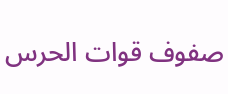صفوف قوات الحرس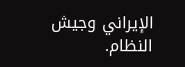الإيراني وجيش النظام.